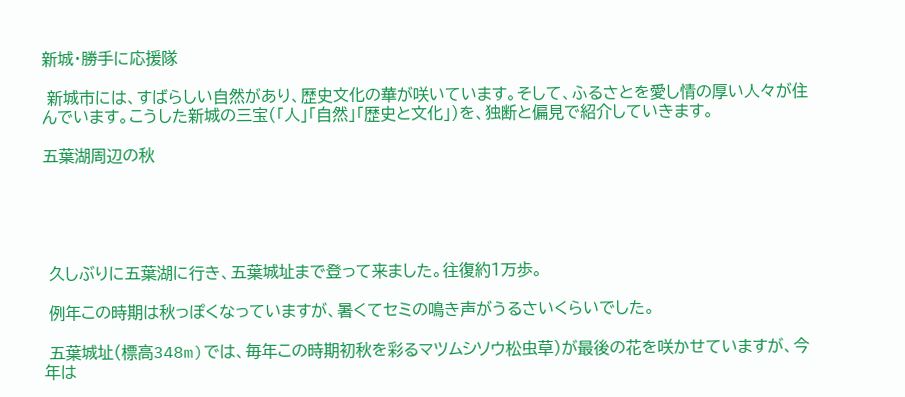新城・勝手に応援隊

 新城市には、すばらしい自然があり、歴史文化の華が咲いています。そして、ふるさとを愛し情の厚い人々が住んでいます。こうした新城の三宝(「人」「自然」「歴史と文化」)を、独断と偏見で紹介していきます。

五葉湖周辺の秋





 久しぶりに五葉湖に行き、五葉城址まで登って来ました。往復約1万歩。

 例年この時期は秋っぽくなっていますが、暑くてセミの鳴き声がうるさいくらいでした。

 五葉城址(標高348m)では、毎年この時期初秋を彩るマツムシソウ松虫草)が最後の花を咲かせていますが、今年は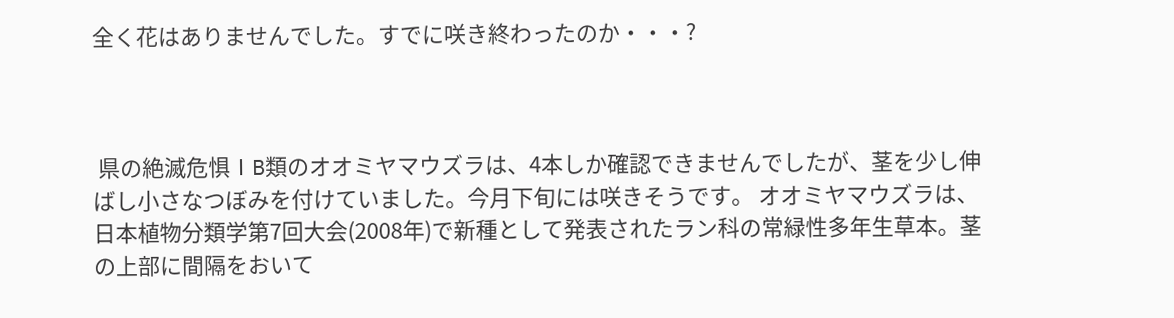全く花はありませんでした。すでに咲き終わったのか・・・?



 県の絶滅危惧ⅠB類のオオミヤマウズラは、4本しか確認できませんでしたが、茎を少し伸ばし小さなつぼみを付けていました。今月下旬には咲きそうです。 オオミヤマウズラは、日本植物分類学第7回大会(2008年)で新種として発表されたラン科の常緑性多年生草本。茎の上部に間隔をおいて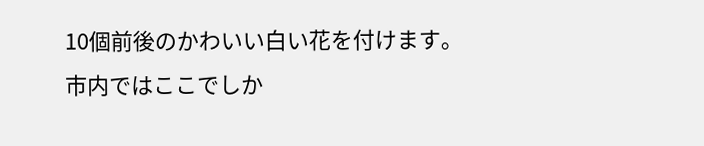10個前後のかわいい白い花を付けます。市内ではここでしか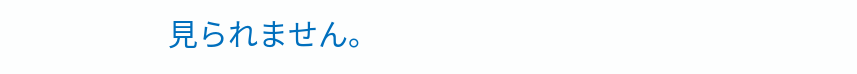見られません。